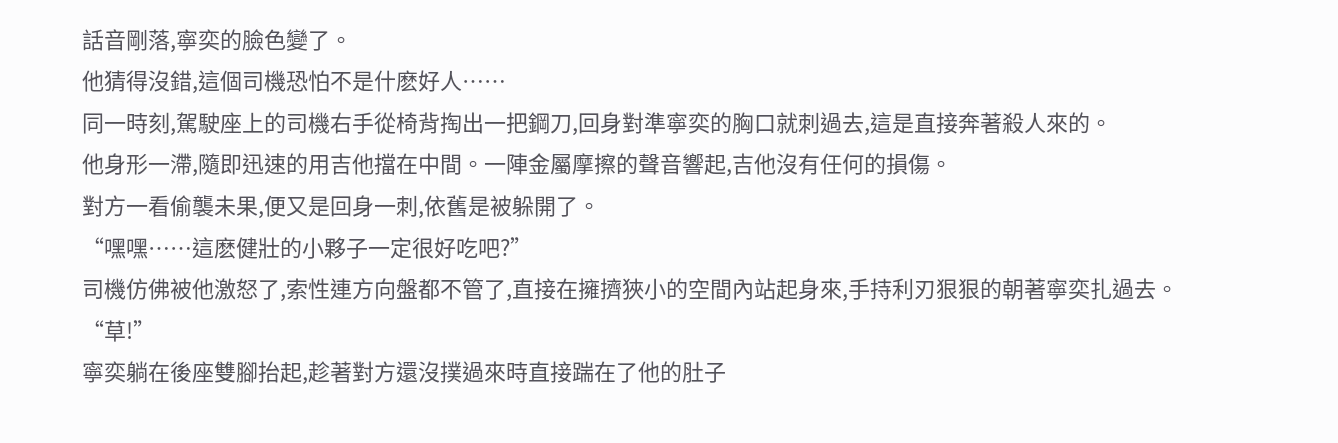話音剛落,寧奕的臉色變了。
他猜得沒錯,這個司機恐怕不是什麽好人……
同一時刻,駕駛座上的司機右手從椅背掏出一把鋼刀,回身對準寧奕的胸口就刺過去,這是直接奔著殺人來的。
他身形一滯,隨即迅速的用吉他擋在中間。一陣金屬摩擦的聲音響起,吉他沒有任何的損傷。
對方一看偷襲未果,便又是回身一刺,依舊是被躲開了。
“嘿嘿……這麽健壯的小夥子一定很好吃吧?”
司機仿佛被他激怒了,索性連方向盤都不管了,直接在擁擠狹小的空間內站起身來,手持利刃狠狠的朝著寧奕扎過去。
“草!”
寧奕躺在後座雙腳抬起,趁著對方還沒撲過來時直接踹在了他的肚子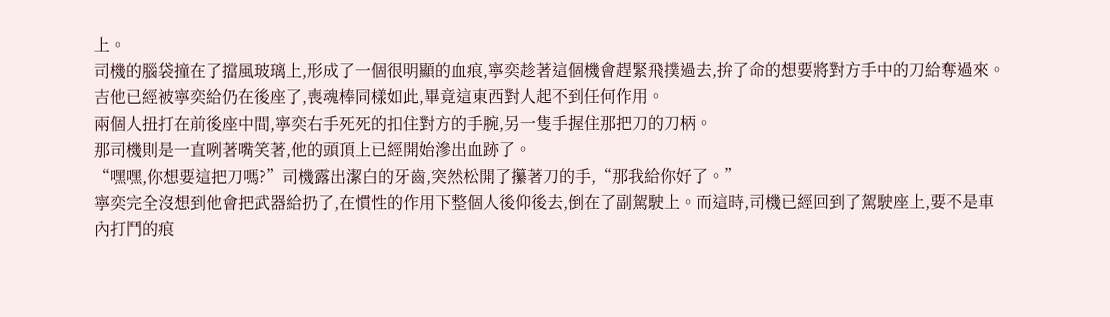上。
司機的腦袋撞在了擋風玻璃上,形成了一個很明顯的血痕,寧奕趁著這個機會趕緊飛撲過去,拚了命的想要將對方手中的刀給奪過來。
吉他已經被寧奕給仍在後座了,喪魂棒同樣如此,畢竟這東西對人起不到任何作用。
兩個人扭打在前後座中間,寧奕右手死死的扣住對方的手腕,另一隻手握住那把刀的刀柄。
那司機則是一直咧著嘴笑著,他的頭頂上已經開始滲出血跡了。
“嘿嘿,你想要這把刀嗎?”司機露出潔白的牙齒,突然松開了攥著刀的手,“那我給你好了。”
寧奕完全沒想到他會把武器給扔了,在慣性的作用下整個人後仰後去,倒在了副駕駛上。而這時,司機已經回到了駕駛座上,要不是車內打鬥的痕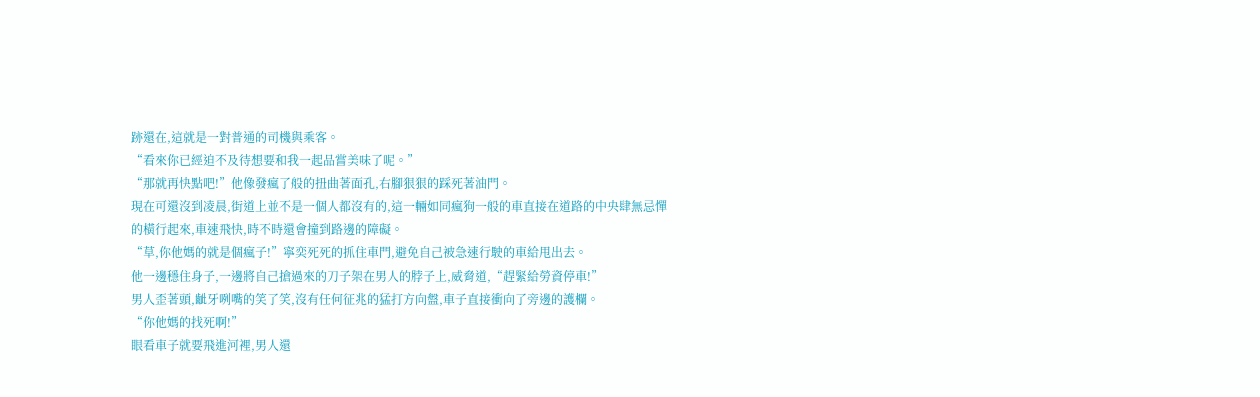跡還在,這就是一對普通的司機與乘客。
“看來你已經迫不及待想要和我一起品嘗美味了呢。”
“那就再快點吧!”他像發瘋了般的扭曲著面孔,右腳狠狠的踩死著油門。
現在可還沒到凌晨,街道上並不是一個人都沒有的,這一輛如同瘋狗一般的車直接在道路的中央肆無忌憚的橫行起來,車速飛快,時不時還會撞到路邊的障礙。
“草,你他媽的就是個瘋子!”寧奕死死的抓住車門,避免自己被急速行駛的車給甩出去。
他一邊穩住身子,一邊將自己搶過來的刀子架在男人的脖子上,威脅道,“趕緊給勞資停車!”
男人歪著頭,齜牙咧嘴的笑了笑,沒有任何征兆的猛打方向盤,車子直接衝向了旁邊的護欄。
“你他媽的找死啊!”
眼看車子就要飛進河裡,男人還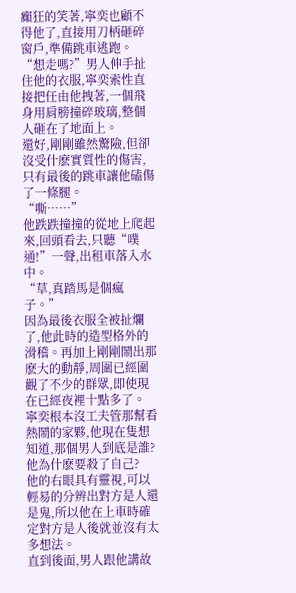癲狂的笑著,寧奕也顧不得他了,直接用刀柄砸碎窗戶,準備跳車逃跑。
“想走嗎?”男人伸手扯住他的衣服,寧奕索性直接把任由他拽著,一個飛身用肩膀撞碎玻璃,整個人砸在了地面上。
還好,剛剛雖然驚險,但卻沒受什麽實質性的傷害,只有最後的跳車讓他磕傷了一條腿。
“嘶……”
他跌跌撞撞的從地上爬起來,回頭看去,只聽“噗通!”一聲,出租車落入水中。
“草,真踏馬是個瘋子。”
因為最後衣服全被扯爛了,他此時的造型格外的滑稽。再加上剛剛鬧出那麽大的動靜,周圍已經圍觀了不少的群眾,即使現在已經夜裡十點多了。
寧奕根本沒工夫管那幫看熱鬧的家夥,他現在隻想知道,那個男人到底是誰?他為什麽要殺了自己?
他的右眼具有靈視,可以輕易的分辨出對方是人還是鬼,所以他在上車時確定對方是人後就並沒有太多想法。
直到後面,男人跟他講故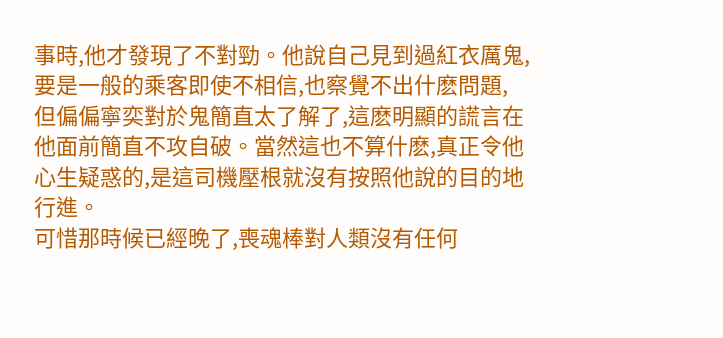事時,他才發現了不對勁。他說自己見到過紅衣厲鬼,要是一般的乘客即使不相信,也察覺不出什麽問題,
但偏偏寧奕對於鬼簡直太了解了,這麽明顯的謊言在他面前簡直不攻自破。當然這也不算什麽,真正令他心生疑惑的,是這司機壓根就沒有按照他說的目的地行進。
可惜那時候已經晚了,喪魂棒對人類沒有任何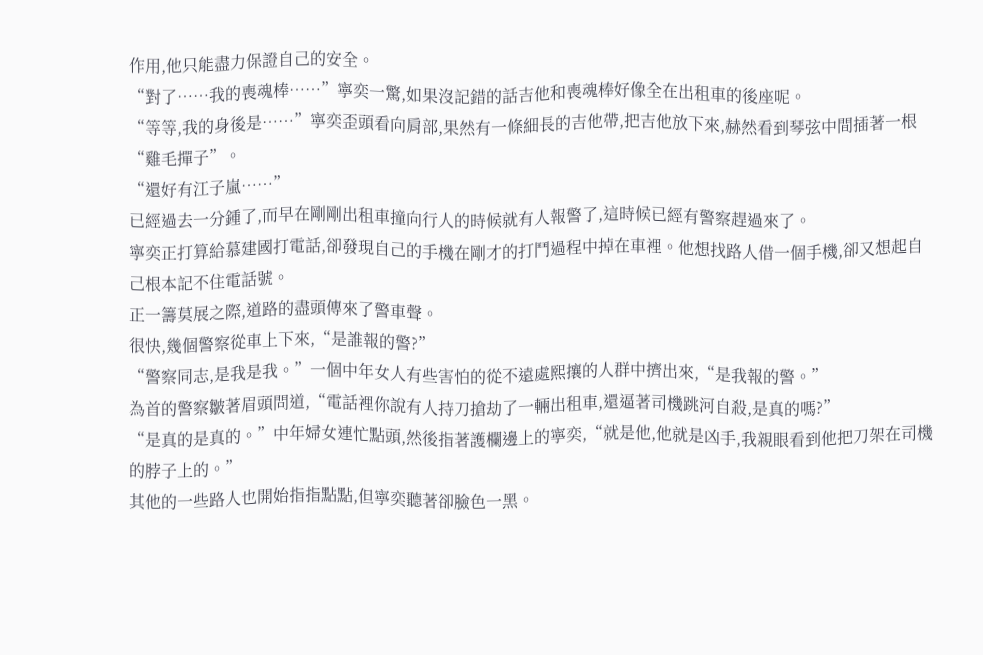作用,他只能盡力保證自己的安全。
“對了……我的喪魂棒……”寧奕一驚,如果沒記錯的話吉他和喪魂棒好像全在出租車的後座呢。
“等等,我的身後是……”寧奕歪頭看向肩部,果然有一條細長的吉他帶,把吉他放下來,赫然看到琴弦中間插著一根“雞毛撣子”。
“還好有江子嵐……”
已經過去一分鍾了,而早在剛剛出租車撞向行人的時候就有人報警了,這時候已經有警察趕過來了。
寧奕正打算給慕建國打電話,卻發現自己的手機在剛才的打鬥過程中掉在車裡。他想找路人借一個手機,卻又想起自己根本記不住電話號。
正一籌莫展之際,道路的盡頭傳來了警車聲。
很快,幾個警察從車上下來,“是誰報的警?”
“警察同志,是我是我。”一個中年女人有些害怕的從不遠處熙攘的人群中擠出來,“是我報的警。”
為首的警察皺著眉頭問道,“電話裡你說有人持刀搶劫了一輛出租車,還逼著司機跳河自殺,是真的嗎?”
“是真的是真的。”中年婦女連忙點頭,然後指著護欄邊上的寧奕,“就是他,他就是凶手,我親眼看到他把刀架在司機的脖子上的。”
其他的一些路人也開始指指點點,但寧奕聽著卻臉色一黑。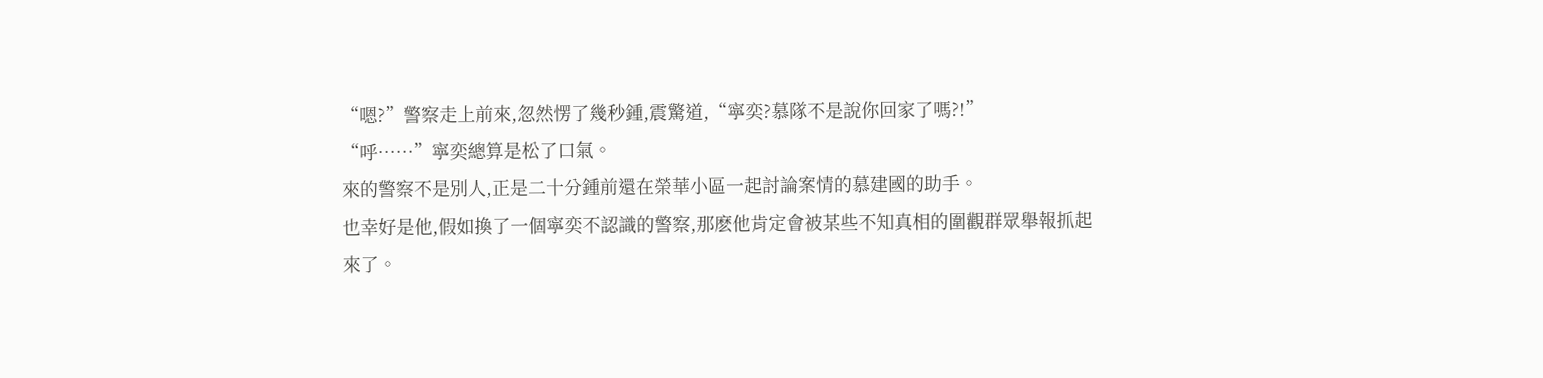“嗯?”警察走上前來,忽然愣了幾秒鍾,震驚道,“寧奕?慕隊不是說你回家了嗎?!”
“呼……”寧奕總算是松了口氣。
來的警察不是別人,正是二十分鍾前還在榮華小區一起討論案情的慕建國的助手。
也幸好是他,假如換了一個寧奕不認識的警察,那麽他肯定會被某些不知真相的圍觀群眾舉報抓起來了。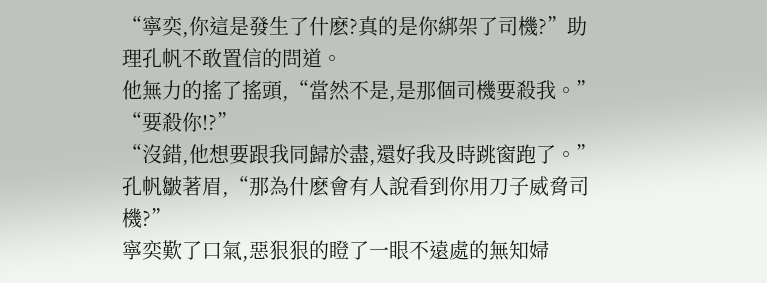“寧奕,你這是發生了什麽?真的是你綁架了司機?”助理孔帆不敢置信的問道。
他無力的搖了搖頭,“當然不是,是那個司機要殺我。”
“要殺你!?”
“沒錯,他想要跟我同歸於盡,還好我及時跳窗跑了。”
孔帆皺著眉,“那為什麽會有人說看到你用刀子威脅司機?”
寧奕歎了口氣,惡狠狠的瞪了一眼不遠處的無知婦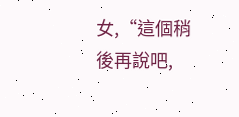女,“這個稍後再說吧,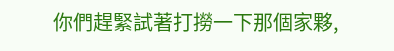你們趕緊試著打撈一下那個家夥,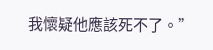我懷疑他應該死不了。”